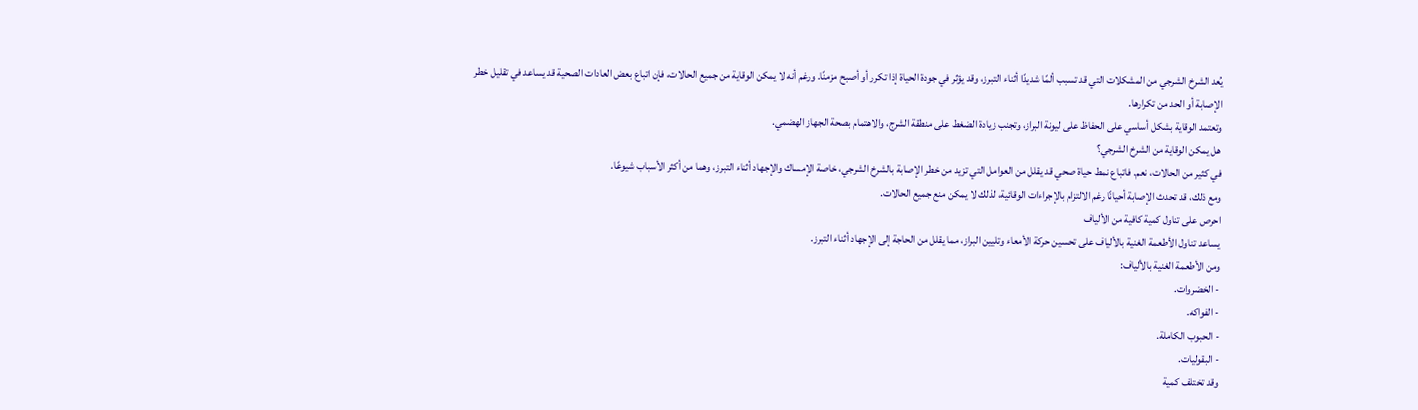يُعد الشرخ الشرجي من المشكلات التي قد تسبب ألمًا شديدًا أثناء التبرز، وقد يؤثر في جودة الحياة إذا تكرر أو أصبح مزمنًا. ورغم أنه لا يمكن الوقاية من جميع الحالات، فإن اتباع بعض العادات الصحية قد يساعد في تقليل خطر الإصابة أو الحد من تكرارها.
وتعتمد الوقاية بشكل أساسي على الحفاظ على ليونة البراز، وتجنب زيادة الضغط على منطقة الشرج، والاهتمام بصحة الجهاز الهضمي.
هل يمكن الوقاية من الشرخ الشرجي؟
في كثير من الحالات، نعم. فاتباع نمط حياة صحي قد يقلل من العوامل التي تزيد من خطر الإصابة بالشرخ الشرجي، خاصة الإمساك والإجهاد أثناء التبرز، وهما من أكثر الأسباب شيوعًا.
ومع ذلك، قد تحدث الإصابة أحيانًا رغم الالتزام بالإجراءات الوقائية، لذلك لا يمكن منع جميع الحالات.
احرص على تناول كمية كافية من الألياف
يساعد تناول الأطعمة الغنية بالألياف على تحسين حركة الأمعاء وتليين البراز، مما يقلل من الحاجة إلى الإجهاد أثناء التبرز.
ومن الأطعمة الغنية بالألياف:
- الخضروات.
- الفواكه.
- الحبوب الكاملة.
- البقوليات.
وقد تختلف كمية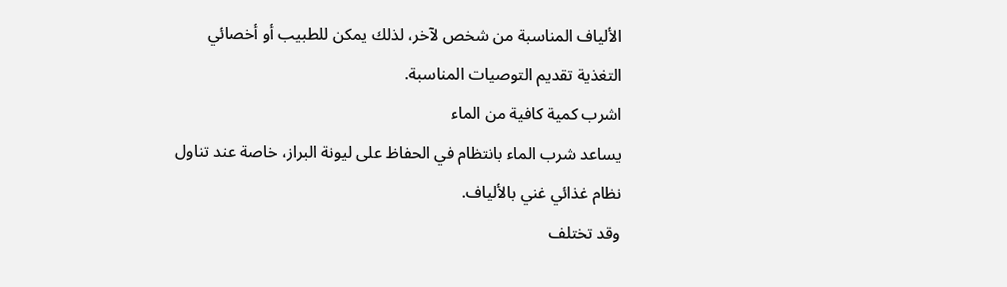الألياف المناسبة من شخص لآخر، لذلك يمكن للطبيب أو أخصائي التغذية تقديم التوصيات المناسبة.
اشرب كمية كافية من الماء
يساعد شرب الماء بانتظام في الحفاظ على ليونة البراز، خاصة عند تناول نظام غذائي غني بالألياف.
وقد تختلف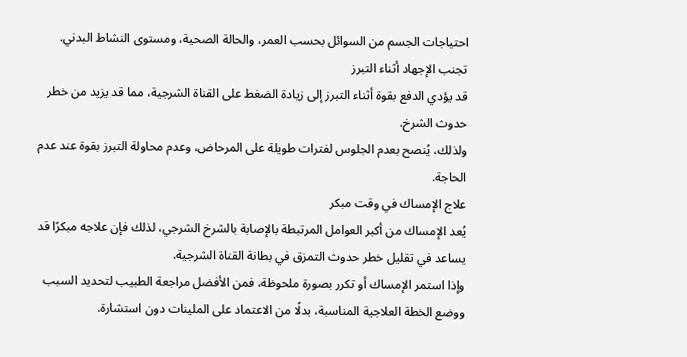احتياجات الجسم من السوائل بحسب العمر، والحالة الصحية، ومستوى النشاط البدني.
تجنب الإجهاد أثناء التبرز
قد يؤدي الدفع بقوة أثناء التبرز إلى زيادة الضغط على القناة الشرجية، مما قد يزيد من خطر حدوث الشرخ.
ولذلك، يُنصح بعدم الجلوس لفترات طويلة على المرحاض، وعدم محاولة التبرز بقوة عند عدم الحاجة.
علاج الإمساك في وقت مبكر
يُعد الإمساك من أكبر العوامل المرتبطة بالإصابة بالشرخ الشرجي، لذلك فإن علاجه مبكرًا قد يساعد في تقليل خطر حدوث التمزق في بطانة القناة الشرجية.
وإذا استمر الإمساك أو تكرر بصورة ملحوظة، فمن الأفضل مراجعة الطبيب لتحديد السبب ووضع الخطة العلاجية المناسبة، بدلًا من الاعتماد على الملينات دون استشارة.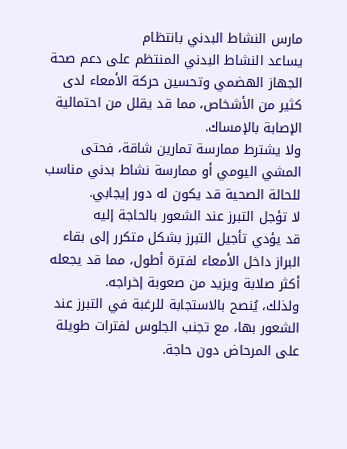مارس النشاط البدني بانتظام
يساعد النشاط البدني المنتظم على دعم صحة الجهاز الهضمي وتحسين حركة الأمعاء لدى كثير من الأشخاص، مما قد يقلل من احتمالية الإصابة بالإمساك.
ولا يشترط ممارسة تمارين شاقة، فحتى المشي اليومي أو ممارسة نشاط بدني مناسب للحالة الصحية قد يكون له دور إيجابي.
لا تؤجل التبرز عند الشعور بالحاجة إليه
قد يؤدي تأجيل التبرز بشكل متكرر إلى بقاء البراز داخل الأمعاء لفترة أطول، مما قد يجعله أكثر صلابة ويزيد من صعوبة إخراجه.
ولذلك، يُنصح بالاستجابة للرغبة في التبرز عند الشعور بها، مع تجنب الجلوس لفترات طويلة على المرحاض دون حاجة.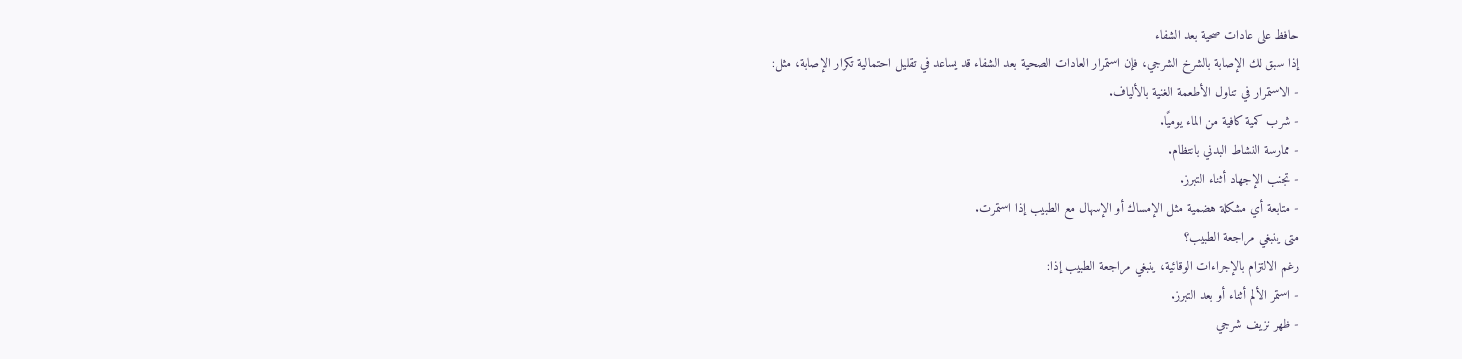حافظ على عادات صحية بعد الشفاء
إذا سبق لك الإصابة بالشرخ الشرجي، فإن استمرار العادات الصحية بعد الشفاء قد يساعد في تقليل احتمالية تكرار الإصابة، مثل:
- الاستمرار في تناول الأطعمة الغنية بالألياف.
- شرب كمية كافية من الماء يوميًا.
- ممارسة النشاط البدني بانتظام.
- تجنب الإجهاد أثناء التبرز.
- متابعة أي مشكلة هضمية مثل الإمساك أو الإسهال مع الطبيب إذا استمرت.
متى ينبغي مراجعة الطبيب؟
رغم الالتزام بالإجراءات الوقائية، ينبغي مراجعة الطبيب إذا:
- استمر الألم أثناء أو بعد التبرز.
- ظهر نزيف شرجي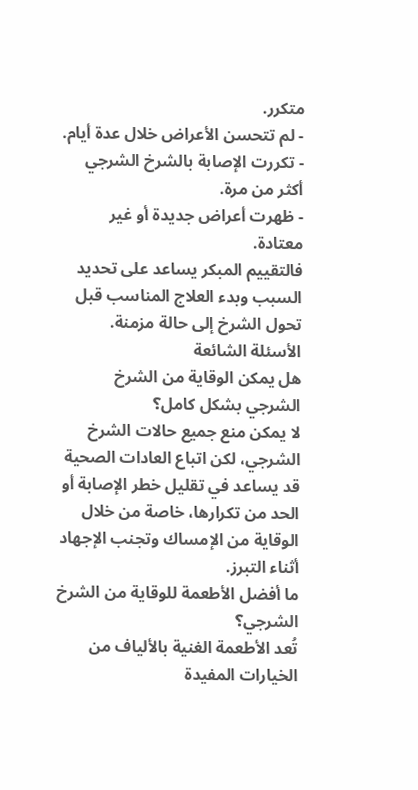متكرر.
- لم تتحسن الأعراض خلال عدة أيام.
- تكررت الإصابة بالشرخ الشرجي أكثر من مرة.
- ظهرت أعراض جديدة أو غير معتادة.
فالتقييم المبكر يساعد على تحديد السبب وبدء العلاج المناسب قبل تحول الشرخ إلى حالة مزمنة.
الأسئلة الشائعة
هل يمكن الوقاية من الشرخ الشرجي بشكل كامل؟
لا يمكن منع جميع حالات الشرخ الشرجي، لكن اتباع العادات الصحية قد يساعد في تقليل خطر الإصابة أو الحد من تكرارها، خاصة من خلال الوقاية من الإمساك وتجنب الإجهاد أثناء التبرز.
ما أفضل الأطعمة للوقاية من الشرخ الشرجي؟
تُعد الأطعمة الغنية بالألياف من الخيارات المفيدة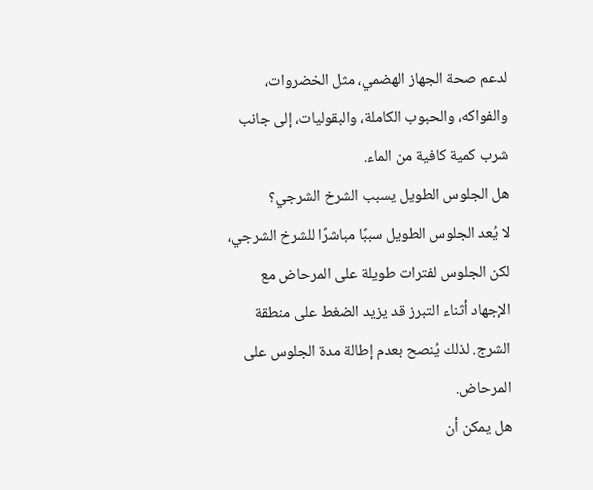لدعم صحة الجهاز الهضمي، مثل الخضروات، والفواكه، والحبوب الكاملة، والبقوليات، إلى جانب شرب كمية كافية من الماء.
هل الجلوس الطويل يسبب الشرخ الشرجي؟
لا يُعد الجلوس الطويل سببًا مباشرًا للشرخ الشرجي، لكن الجلوس لفترات طويلة على المرحاض مع الإجهاد أثناء التبرز قد يزيد الضغط على منطقة الشرج. لذلك يُنصح بعدم إطالة مدة الجلوس على المرحاض.
هل يمكن أن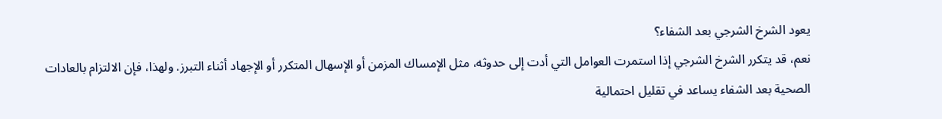يعود الشرخ الشرجي بعد الشفاء؟
نعم، قد يتكرر الشرخ الشرجي إذا استمرت العوامل التي أدت إلى حدوثه، مثل الإمساك المزمن أو الإسهال المتكرر أو الإجهاد أثناء التبرز. ولهذا، فإن الالتزام بالعادات الصحية بعد الشفاء يساعد في تقليل احتمالية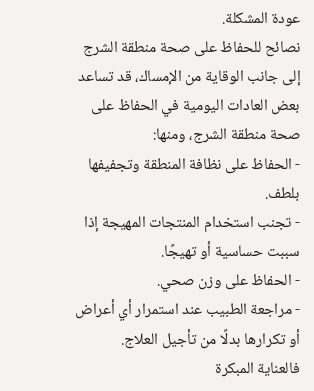عودة المشكلة.
نصائح للحفاظ على صحة منطقة الشرج
إلى جانب الوقاية من الإمساك، قد تساعد بعض العادات اليومية في الحفاظ على صحة منطقة الشرج، ومنها:
- الحفاظ على نظافة المنطقة وتجفيفها بلطف.
- تجنب استخدام المنتجات المهيجة إذا سببت حساسية أو تهيجًا.
- الحفاظ على وزن صحي.
- مراجعة الطبيب عند استمرار أي أعراض أو تكرارها بدلًا من تأجيل العلاج.
فالعناية المبكرة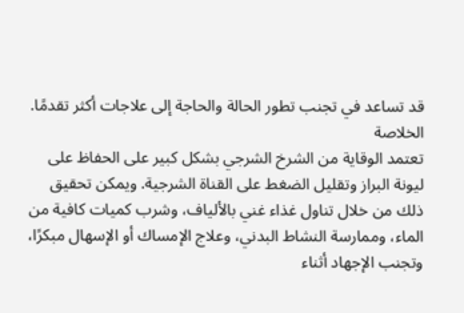قد تساعد في تجنب تطور الحالة والحاجة إلى علاجات أكثر تقدمًا.
الخلاصة
تعتمد الوقاية من الشرخ الشرجي بشكل كبير على الحفاظ على ليونة البراز وتقليل الضغط على القناة الشرجية. ويمكن تحقيق ذلك من خلال تناول غذاء غني بالألياف، وشرب كميات كافية من الماء، وممارسة النشاط البدني، وعلاج الإمساك أو الإسهال مبكرًا، وتجنب الإجهاد أثناء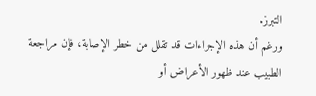التبرز.
ورغم أن هذه الإجراءات قد تقلل من خطر الإصابة، فإن مراجعة الطبيب عند ظهور الأعراض أو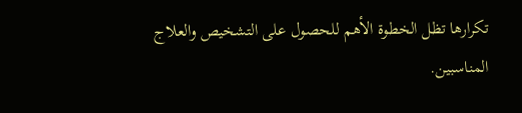تكرارها تظل الخطوة الأهم للحصول على التشخيص والعلاج المناسبين.